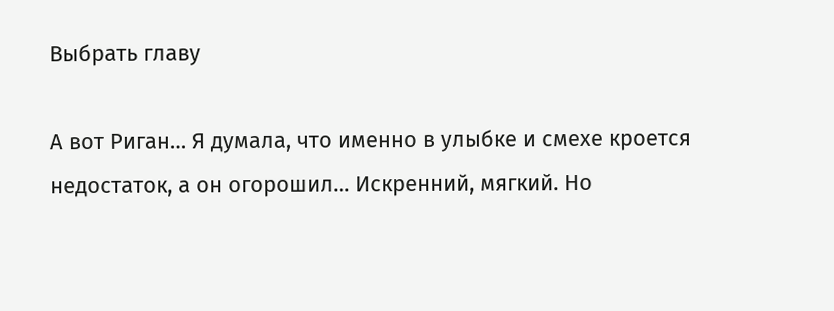Выбрать главу

А вот Риган… Я думала, что именно в улыбке и смехе кроется недостаток, а он огорошил… Искренний, мягкий. Но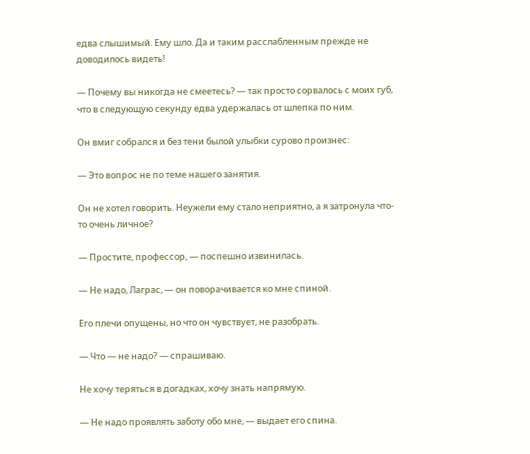едва слышимый. Ему шло. Да и таким расслабленным прежде не доводилось видеть!

— Почему вы никогда не смеетесь? — так просто сорвалось с моих губ, что в следующую секунду едва удержалась от шлепка по ним.

Он вмиг собрался и без тени былой улыбки сурово произнес:

— Это вопрос не по теме нашего занятия.

Он не хотел говорить. Неужели ему стало неприятно, а я затронула что-то очень личное?

— Простите, профессор, — поспешно извинилась.

— Не надо, Лаграс, — он поворачивается ко мне спиной.

Его плечи опущены, но что он чувствует, не разобрать.

— Что — не надо? — спрашиваю.

Не хочу теряться в догадках, хочу знать напрямую.

— Не надо проявлять заботу обо мне, — выдает его спина.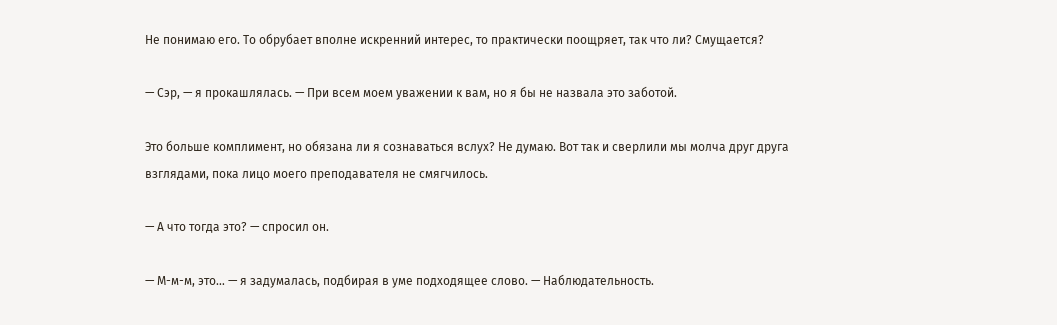Не понимаю его. То обрубает вполне искренний интерес, то практически поощряет, так что ли? Смущается?

— Сэр, — я прокашлялась. — При всем моем уважении к вам, но я бы не назвала это заботой.

Это больше комплимент, но обязана ли я сознаваться вслух? Не думаю. Вот так и сверлили мы молча друг друга взглядами, пока лицо моего преподавателя не смягчилось.

— А что тогда это? — спросил он.

— М-м-м, это… — я задумалась, подбирая в уме подходящее слово. — Наблюдательность.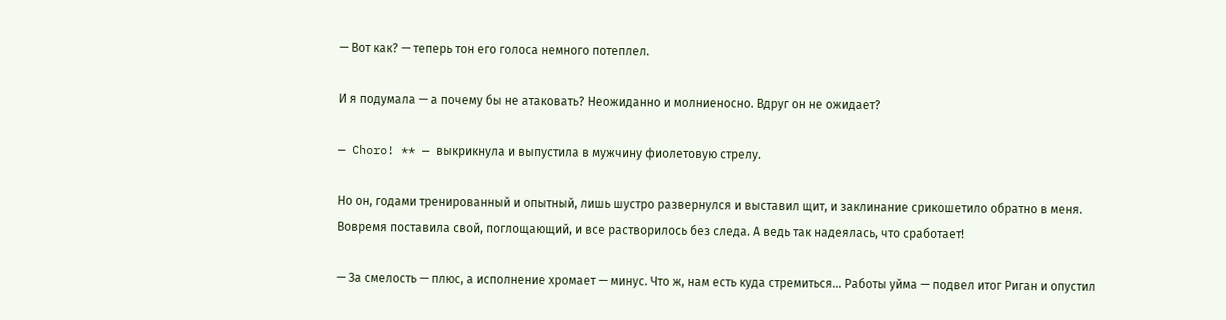— Вот как? — теперь тон его голоса немного потеплел.

И я подумала — а почему бы не атаковать? Неожиданно и молниеносно. Вдруг он не ожидает?

— Choro! ** — выкрикнула и выпустила в мужчину фиолетовую стрелу.

Но он, годами тренированный и опытный, лишь шустро развернулся и выставил щит, и заклинание срикошетило обратно в меня. Вовремя поставила свой, поглощающий, и все растворилось без следа. А ведь так надеялась, что сработает!

— За смелость — плюс, а исполнение хромает — минус. Что ж, нам есть куда стремиться… Работы уйма — подвел итог Риган и опустил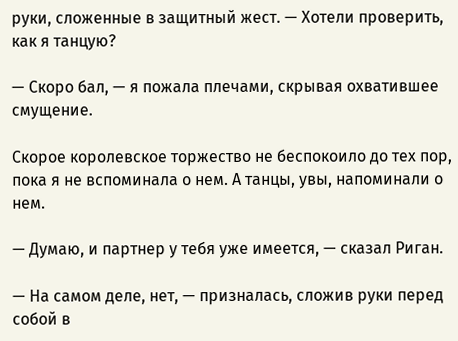руки, сложенные в защитный жест. — Хотели проверить, как я танцую?

— Скоро бал, — я пожала плечами, скрывая охватившее смущение.

Скорое королевское торжество не беспокоило до тех пор, пока я не вспоминала о нем. А танцы, увы, напоминали о нем.

— Думаю, и партнер у тебя уже имеется, — сказал Риган.

— На самом деле, нет, — призналась, сложив руки перед собой в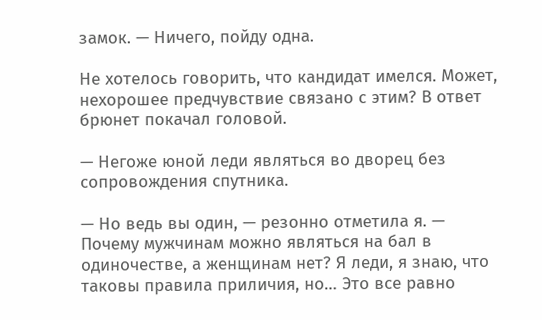замок. — Ничего, пойду одна.

Не хотелось говорить, что кандидат имелся. Может, нехорошее предчувствие связано с этим? В ответ брюнет покачал головой.

— Негоже юной леди являться во дворец без сопровождения спутника.

— Но ведь вы один, — резонно отметила я. — Почему мужчинам можно являться на бал в одиночестве, а женщинам нет? Я леди, я знаю, что таковы правила приличия, но… Это все равно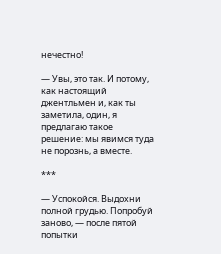нечестно!

— Увы, это так. И потому, как настоящий джентльмен и, как ты заметила, один, я предлагаю такое решение: мы явимся туда не порознь, а вместе.

***

— Успокойся. Выдохни полной грудью. Попробуй заново, — после пятой попытки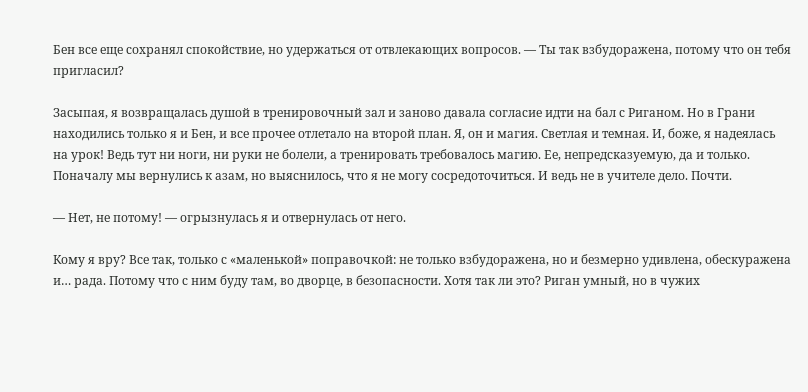Бен все еще сохранял спокойствие, но удержаться от отвлекающих вопросов. — Ты так взбудоражена, потому что он тебя пригласил?

Засыпая, я возвращалась душой в тренировочный зал и заново давала согласие идти на бал с Риганом. Но в Грани находились только я и Бен, и все прочее отлетало на второй план. Я, он и магия. Светлая и темная. И, боже, я надеялась на урок! Ведь тут ни ноги, ни руки не болели, а тренировать требовалось магию. Ее, непредсказуемую, да и только. Поначалу мы вернулись к азам, но выяснилось, что я не могу сосредоточиться. И ведь не в учителе дело. Почти.

— Нет, не потому! — огрызнулась я и отвернулась от него.

Кому я вру? Все так, только с «маленькой» поправочкой: не только взбудоражена, но и безмерно удивлена, обескуражена и… рада. Потому что с ним буду там, во дворце, в безопасности. Хотя так ли это? Риган умный, но в чужих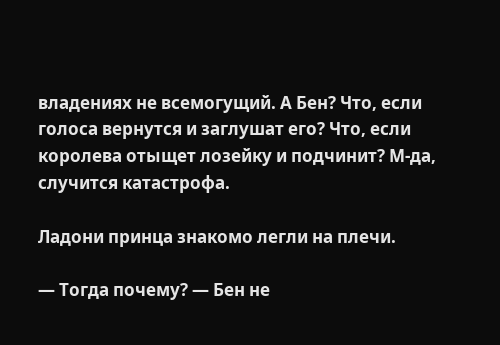владениях не всемогущий. А Бен? Что, если голоса вернутся и заглушат его? Что, если королева отыщет лозейку и подчинит? М-да, случится катастрофа.

Ладони принца знакомо легли на плечи.

— Тогда почему? — Бен не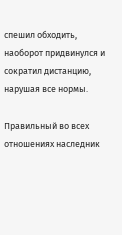спешил обходить, наоборот придвинулся и сократил дистанцию, нарушая все нормы.

Правильный во всех отношениях наследник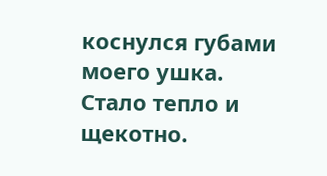коснулся губами моего ушка. Стало тепло и щекотно.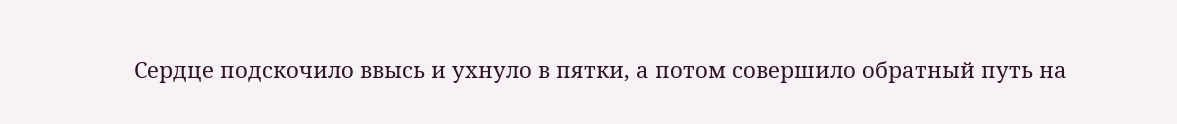Сердце подскочило ввысь и ухнуло в пятки, а потом совершило обратный путь на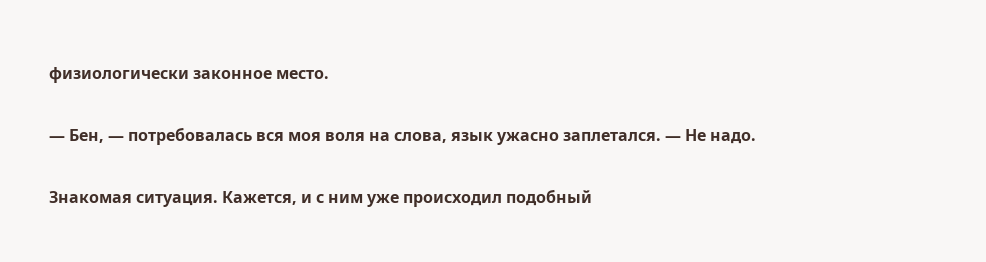физиологически законное место.

— Бен, — потребовалась вся моя воля на слова, язык ужасно заплетался. — Не надо.

Знакомая ситуация. Кажется, и с ним уже происходил подобный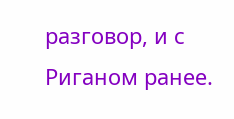разговор, и с Риганом ранее.